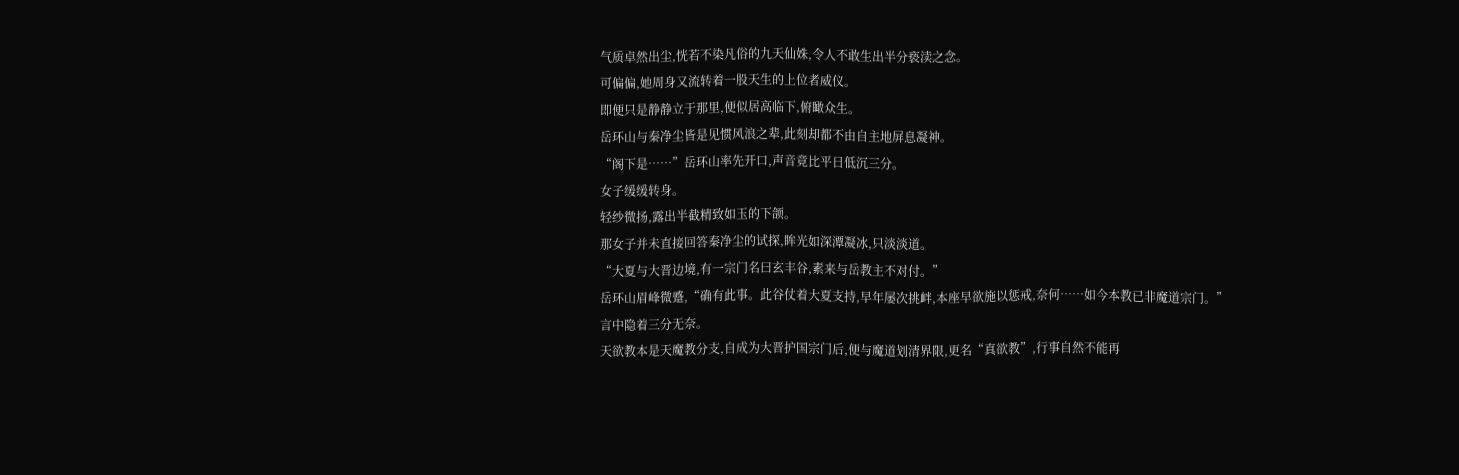气质卓然出尘,恍若不染凡俗的九天仙姝,令人不敢生出半分亵渎之念。
可偏偏,她周身又流转着一股天生的上位者威仪。
即便只是静静立于那里,便似居高临下,俯瞰众生。
岳环山与秦净尘皆是见惯风浪之辈,此刻却都不由自主地屏息凝神。
“阁下是……”岳环山率先开口,声音竟比平日低沉三分。
女子缓缓转身。
轻纱微扬,露出半截精致如玉的下颌。
那女子并未直接回答秦净尘的试探,眸光如深潭凝冰,只淡淡道。
“大夏与大晋边境,有一宗门名曰玄丰谷,素来与岳教主不对付。”
岳环山眉峰微蹙,“确有此事。此谷仗着大夏支持,早年屡次挑衅,本座早欲施以惩戒,奈何……如今本教已非魔道宗门。”
言中隐着三分无奈。
天欲教本是天魔教分支,自成为大晋护国宗门后,便与魔道划清界限,更名“真欲教”,行事自然不能再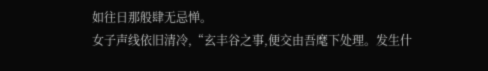如往日那般肆无忌惮。
女子声线依旧清冷,“玄丰谷之事,便交由吾麾下处理。发生什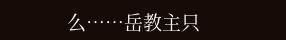么……岳教主只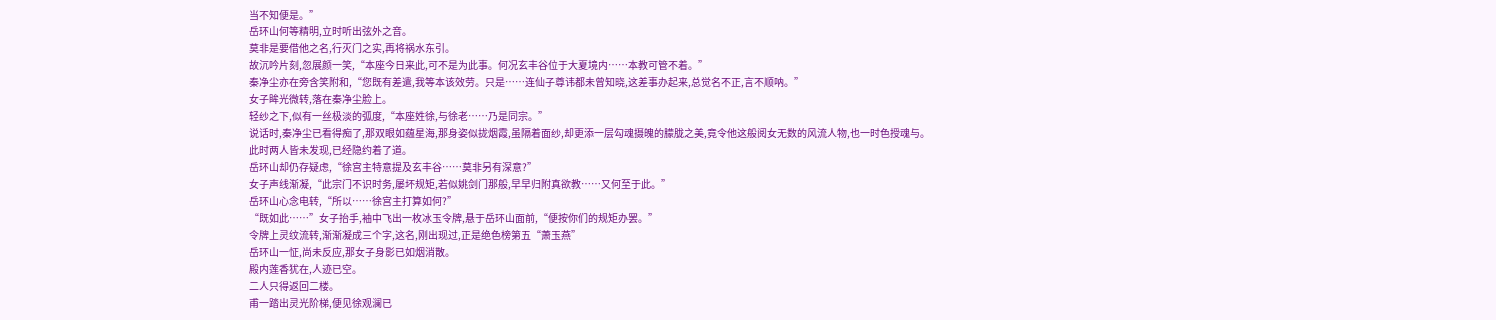当不知便是。”
岳环山何等精明,立时听出弦外之音。
莫非是要借他之名,行灭门之实,再将祸水东引。
故沉吟片刻,忽展颜一笑,“本座今日来此,可不是为此事。何况玄丰谷位于大夏境内……本教可管不着。”
秦净尘亦在旁含笑附和,“您既有差遣,我等本该效劳。只是……连仙子尊讳都未曾知晓,这差事办起来,总觉名不正,言不顺呐。”
女子眸光微转,落在秦净尘脸上。
轻纱之下,似有一丝极淡的弧度,“本座姓徐,与徐老……乃是同宗。”
说话时,秦净尘已看得痴了,那双眼如蕴星海,那身姿似拢烟霞,虽隔着面纱,却更添一层勾魂摄魄的朦胧之美,竟令他这般阅女无数的风流人物,也一时色授魂与。
此时两人皆未发现,已经隐约着了道。
岳环山却仍存疑虑,“徐宫主特意提及玄丰谷……莫非另有深意?”
女子声线渐凝,“此宗门不识时务,屡坏规矩,若似姚剑门那般,早早归附真欲教……又何至于此。”
岳环山心念电转,“所以……徐宫主打算如何?”
“既如此……”女子抬手,袖中飞出一枚冰玉令牌,悬于岳环山面前,“便按你们的规矩办罢。”
令牌上灵纹流转,渐渐凝成三个字,这名,刚出现过,正是绝色榜第五“萧玉燕”
岳环山一怔,尚未反应,那女子身影已如烟消散。
殿内莲香犹在,人迹已空。
二人只得返回二楼。
甫一踏出灵光阶梯,便见徐观澜已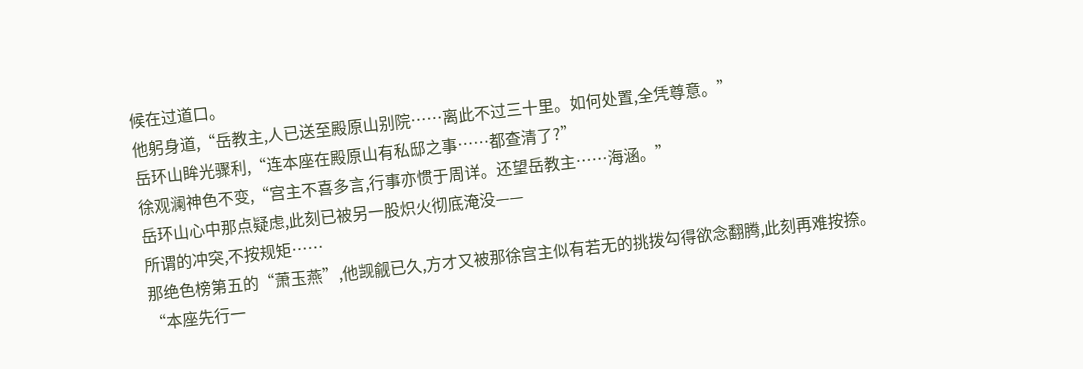候在过道口。
他躬身道,“岳教主,人已送至殿原山别院……离此不过三十里。如何处置,全凭尊意。”
岳环山眸光骤利,“连本座在殿原山有私邸之事……都查清了?”
徐观澜神色不变,“宫主不喜多言,行事亦惯于周详。还望岳教主……海涵。”
岳环山心中那点疑虑,此刻已被另一股炽火彻底淹没——
所谓的冲突,不按规矩……
那绝色榜第五的“萧玉燕”,他觊觎已久,方才又被那徐宫主似有若无的挑拨勾得欲念翻腾,此刻再难按捺。
“本座先行一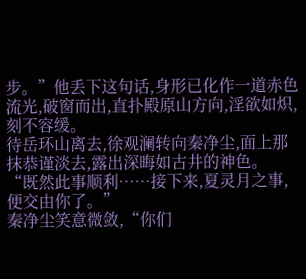步。”他丢下这句话,身形已化作一道赤色流光,破窗而出,直扑殿原山方向,淫欲如炽,刻不容缓。
待岳环山离去,徐观澜转向秦净尘,面上那抹恭谨淡去,露出深晦如古井的神色。
“既然此事顺利……接下来,夏灵月之事,便交由你了。”
秦净尘笑意微敛,“你们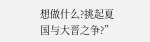想做什么?挑起夏国与大晋之争?”